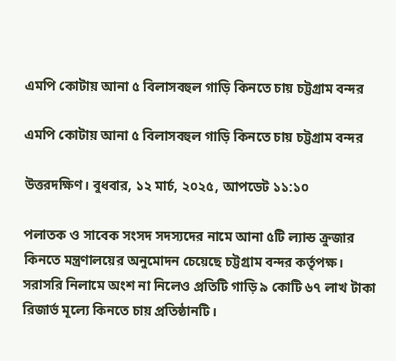এমপি কোটায় আনা ৫ বিলাসবহুল গাড়ি কিনতে চায় চট্টগ্রাম বন্দর

এমপি কোটায় আনা ৫ বিলাসবহুল গাড়ি কিনতে চায় চট্টগ্রাম বন্দর

উত্তরদক্ষিণ। বুধবার, ১২ মার্চ, ২০২৫, আপডেট ১১:১০

পলাতক ও সাবেক সংসদ সদস্যদের নামে আনা ৫টি ল্যান্ড ক্রুজার কিনতে মন্ত্রণালয়ের অনুমোদন চেয়েছে চট্টগ্রাম বন্দর কর্তৃপক্ষ। সরাসরি নিলামে অংশ না নিলেও প্রতিটি গাড়ি ৯ কোটি ৬৭ লাখ টাকা রিজার্ভ মূল্যে কিনতে চায় প্রতিষ্ঠানটি।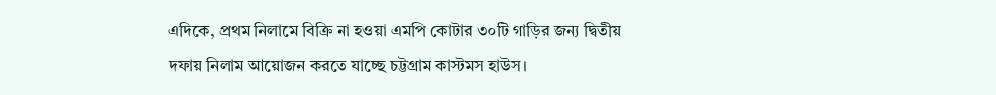এদিকে, প্রথম নিলামে বিক্রি না হওয়া এমপি কোটার ৩০টি গাড়ির জন্য দ্বিতীয় দফায় নিলাম আয়োজন করতে যাচ্ছে চট্টগ্রাম কাস্টমস হাউস।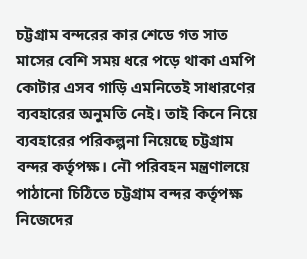চট্টগ্রাম বন্দরের কার শেডে গত সাত মাসের বেশি সময় ধরে পড়ে থাকা এমপি কোটার এসব গাড়ি এমনিতেই সাধারণের ব্যবহারের অনুমতি নেই। তাই কিনে নিয়ে ব্যবহারের পরিকল্পনা নিয়েছে চট্টগ্রাম বন্দর কর্তৃপক্ষ। নৌ পরিবহন মন্ত্রণালয়ে পাঠানো চিঠিতে চট্টগ্রাম বন্দর কর্তৃপক্ষ নিজেদের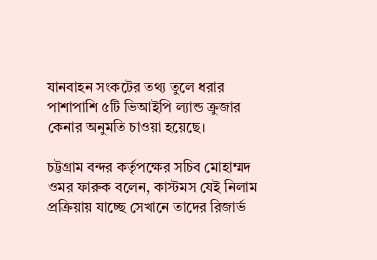যানবাহন সংকটের তথ্য তুলে ধরার পাশাপাশি ৫টি ভিআইপি ল্যান্ড ক্রুজার কেনার অনুমতি চাওয়া হয়েছে।

চট্টগ্রাম বন্দর কর্তৃপক্ষের সচিব মোহাম্মদ ওমর ফারুক বলেন, কাস্টমস যেই নিলাম প্রক্রিয়ায় যাচ্ছে সেখানে তাদের রিজার্ভ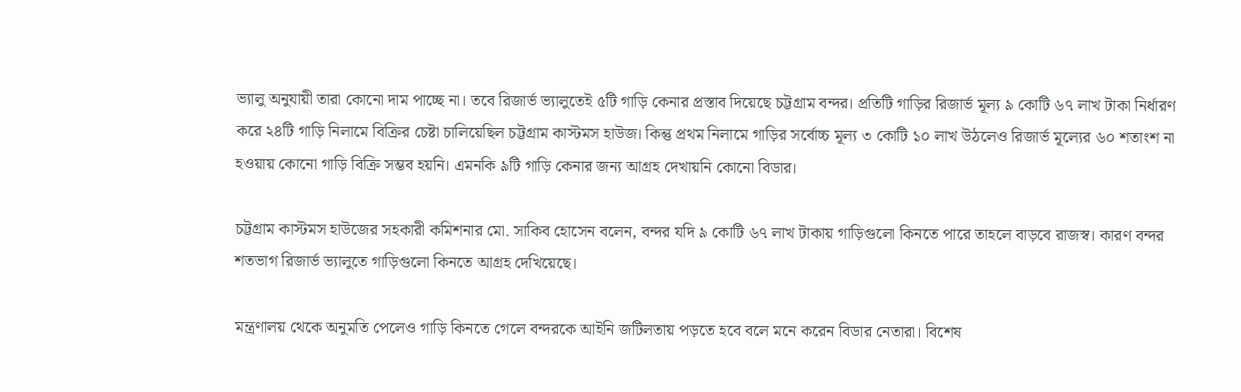ভ্যালু অনুযায়ী তারা কোনো দাম পাচ্ছে না। তবে রিজার্ভ ভ্যালুতেই ৫টি গাড়ি কেনার প্রস্তাব দিয়েছে চট্টগ্রাম বন্দর। প্রতিটি গাড়ির রিজার্ভ মূল্য ৯ কোটি ৬৭ লাখ টাকা নির্ধারণ করে ২৪টি গাড়ি নিলামে বিক্রির চেষ্টা চালিয়েছিল চট্টগ্রাম কাস্টমস হাউজ। কিন্তু প্রথম নিলামে গাড়ির সর্বোচ্চ মূল্য ৩ কোটি ১০ লাখ উঠলেও রিজার্ভ মূল্যের ৬০ শতাংশ না হওয়ায় কোনো গাড়ি বিক্রি সম্ভব হয়নি। এমনকি ৯টি গাড়ি কেনার জন্য আগ্রহ দেখায়নি কোনো বিডার।

চট্টগ্রাম কাস্টমস হাউজের সহকারী কমিশনার মো. সাকিব হোসেন বলেন, বন্দর যদি ৯ কোটি ৬৭ লাখ টাকায় গাড়িগুলো কিনতে পারে তাহলে বাড়বে রাজস্ব। কারণ বন্দর শতভাগ রিজার্ভ ভ্যালুতে গাড়িগুলো কিনতে আগ্রহ দেখিয়েছে।

মন্ত্রণালয় থেকে অনুমতি পেলেও গাড়ি কিনতে গেলে বন্দরকে আইনি জটিলতায় পড়তে হবে বলে মনে করেন বিডার নেতারা। বিশেষ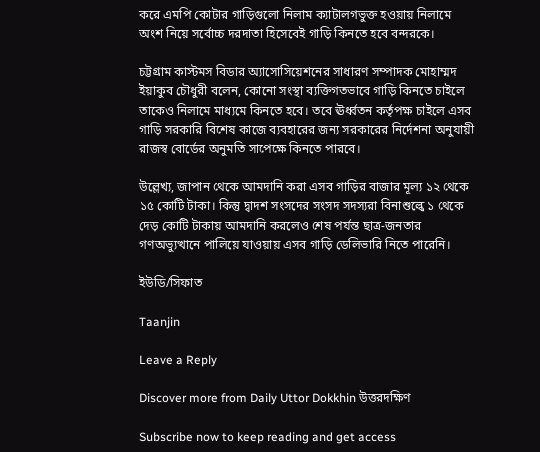করে এমপি কোটার গাড়িগুলো নিলাম ক্যাটালগভুক্ত হওয়ায় নিলামে অংশ নিয়ে সর্বোচ্চ দরদাতা হিসেবেই গাড়ি কিনতে হবে বন্দরকে।

চট্টগ্রাম কাস্টমস বিডার অ্যাসোসিয়েশনের সাধারণ সম্পাদক মোহাম্মদ ইয়াকুব চৌধুরী বলেন, কোনো সংস্থা ব্যক্তিগতভাবে গাড়ি কিনতে চাইলে তাকেও নিলামে মাধ্যমে কিনতে হবে। তবে ঊর্ধ্বতন কর্তৃপক্ষ চাইলে এসব গাড়ি সরকারি বিশেষ কাজে ব্যবহারের জন্য সরকারের নির্দেশনা অনুযায়ী রাজস্ব বোর্ডের অনুমতি সাপেক্ষে কিনতে পারবে।

উল্লেখ্য, জাপান থেকে আমদানি করা এসব গাড়ির বাজার মূল্য ১২ থেকে ১৫ কোটি টাকা। কিন্তু দ্বাদশ সংসদের সংসদ সদস্যরা বিনাশুল্কে ১ থেকে দেড় কোটি টাকায় আমদানি করলেও শেষ পর্যন্ত ছাত্র-জনতার গণঅভ্যুত্থানে পালিয়ে যাওয়ায় এসব গাড়ি ডেলিভারি নিতে পারেনি।

ইউডি/সিফাত

Taanjin

Leave a Reply

Discover more from Daily Uttor Dokkhin উত্তরদক্ষিণ

Subscribe now to keep reading and get access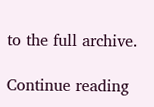to the full archive.

Continue reading